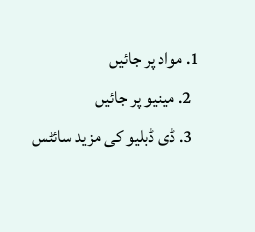1. مواد پر جائیں
  2. مینیو پر جائیں
  3. ڈی ڈبلیو کی مزید سائٹس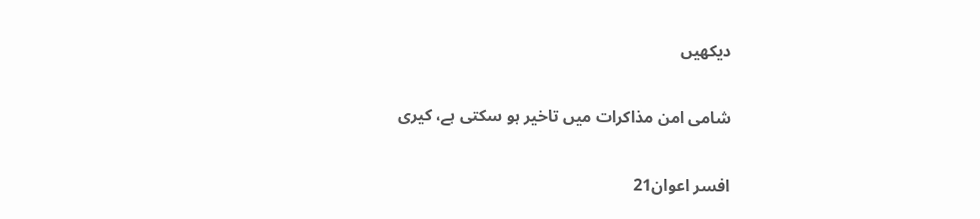دیکھیں

شامی امن مذاکرات میں تاخیر ہو سکتی ہے، کیری

افسر اعوان21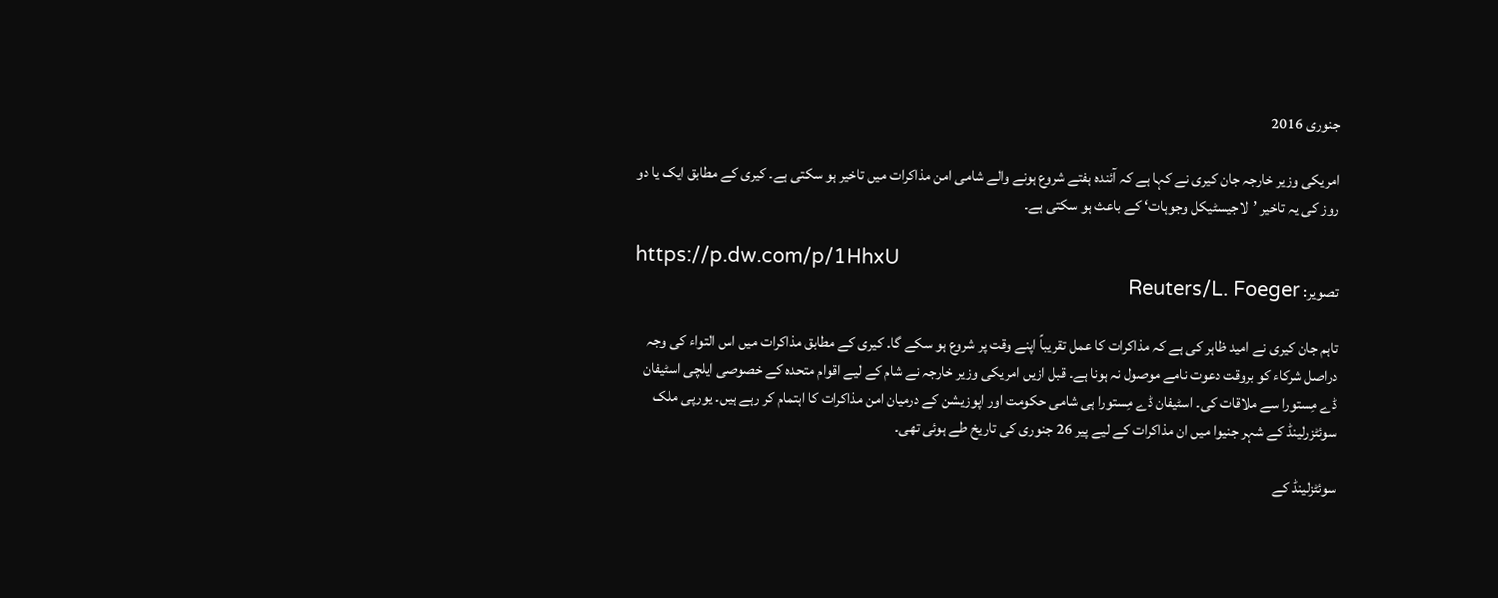جنوری 2016

امریکی وزیر خارجہ جان کیری نے کہا ہے کہ آئندہ ہفتے شروع ہونے والے شامی امن مذاکرات میں تاخیر ہو سکتی ہے۔ کیری کے مطابق ایک یا دو روز کی یہ تاخیر ’لاجیسٹیکل وجوہات‘ کے باعث ہو سکتی ہے۔

https://p.dw.com/p/1HhxU
تصویر: Reuters/L. Foeger

تاہم جان کیری نے امید ظاہر کی ہے کہ مذاکرات کا عمل تقریباً اپنے وقت پر شروع ہو سکے گا۔ کیری کے مطابق مذاکرات میں اس التواء کی وجہ دراصل شرکاء کو بروقت دعوت نامے موصول نہ ہونا ہے۔ قبل ازیں امریکی وزیر خارجہ نے شام کے لیے اقوام متحدہ کے خصوصی ایلچی اسٹیفان ڈے مِستورا سے ملاقات کی۔ اسٹیفان ڈے مِستورا ہی شامی حکومت اور اپوزیشن کے درمیان امن مذاکرات کا اہتمام کر رہے ہیں۔ یورپی ملک سوئٹزرلینڈ کے شہر جنیوا میں ان مذاکرات کے لیے پیر 26 جنوری کی تاریخ طے ہوئی تھی۔

سوئٹزلینڈ کے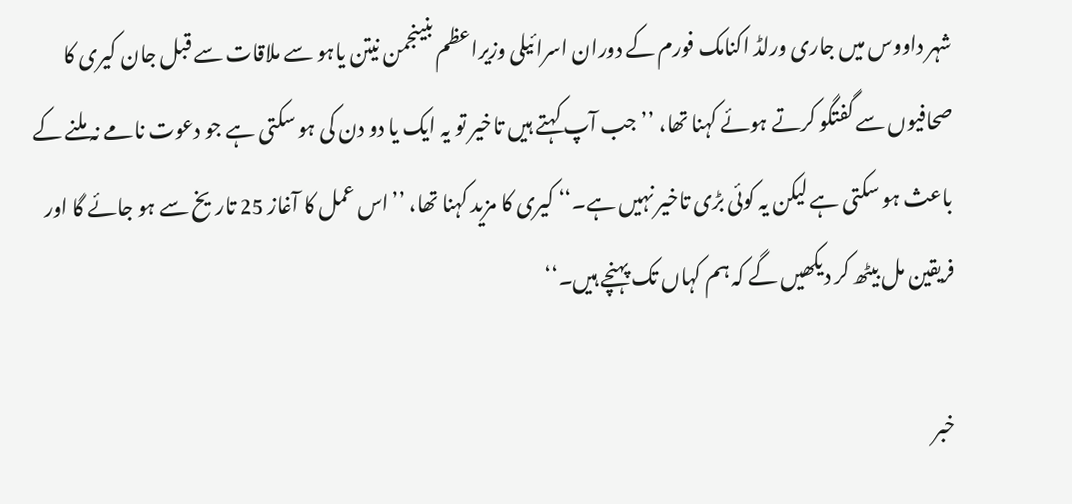شہر داووس میں جاری ورلڈ اکنامک فورم کے دوران اسرائیلی وزیراعظم بنینجمن نیتن یاہو سے ملاقات سے قبل جان کیری کا صحافیوں سے گفتگو کرتے ہوئے کہنا تھا، ’’جب آپ کہتے ہیں تاخیر تو یہ ایک یا دو دن کی ہو سکتی ہے جو دعوت نامے نہ ملنے کے باعث ہو سکتی ہے لیکن یہ کوئی بڑی تاخیر نہیں ہے۔‘‘ کیری کا مزید کہنا تھا، ’’اس عمل کا آغاز 25 تاریخ سے ہو جائے گا اور فریقین مل بیٹھ کر دیکھیں گے کہ ہم کہاں تک پہنچے ہیں۔‘‘

خبر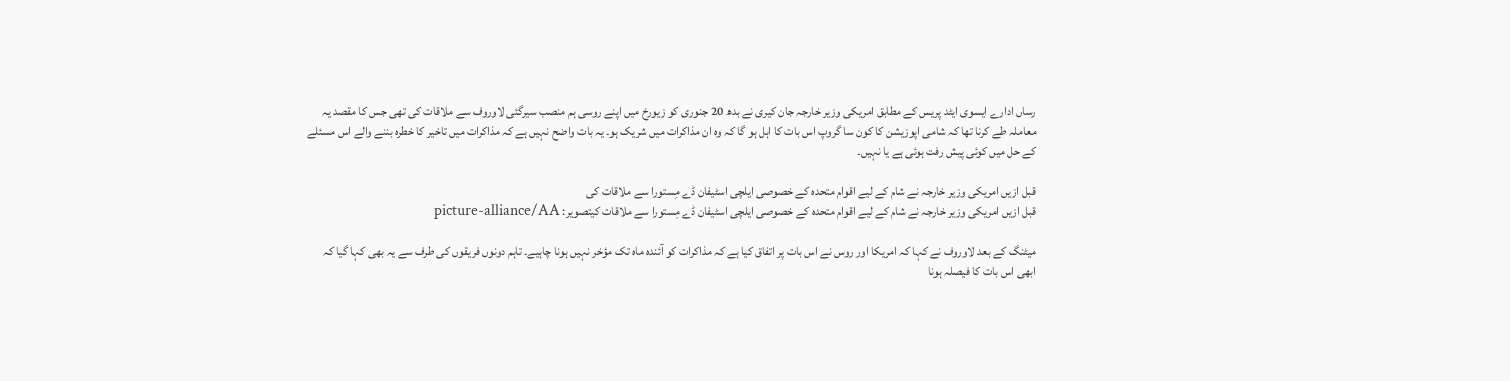رساں ادارے ایسوی ایٹد پریس کے مطابق امریکی وزیر خارجہ جان کیری نے بدھ 20 جنوری کو زیورخ میں اپنے روسی ہم منصب سیرگئی لاوروف سے ملاقات کی تھی جس کا مقصد یہ معاملہ طے کرنا تھا کہ شامی اپوزیشن کا کون سا گروپ اس بات کا اہل ہو گا کہ وہ ان مذاکرات میں شریک ہو۔ یہ بات واضح نہیں ہے کہ مذاکرات میں تاخیر کا خطرہ بننے والے اس مسئلے کے حل میں کوئی پیش رفت ہوئی ہے یا نہیں۔

قبل ازیں امریکی وزیر خارجہ نے شام کے لیے اقوام متحدہ کے خصوصی ایلچی اسٹیفان ڈے مِستورا سے ملاقات کی
قبل ازیں امریکی وزیر خارجہ نے شام کے لیے اقوام متحدہ کے خصوصی ایلچی اسٹیفان ڈے مِستورا سے ملاقات کیتصویر: picture-alliance/AA

میٹنگ کے بعد لاوروف نے کہا کہ امریکا اور روس نے اس بات پر اتفاق کیا ہے کہ مذاکرات کو آئندہ ماہ تک مؤخر نہیں ہونا چاہیے۔ تاہم دونوں فریقوں کی طرف سے یہ بھی کہا گیا کہ ابھی اس بات کا فیصلہ ہونا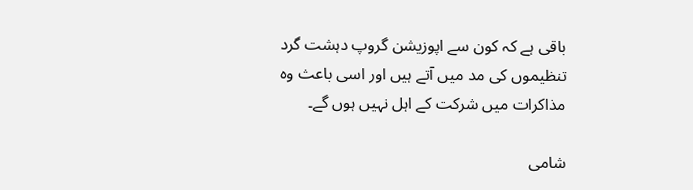باقی ہے کہ کون سے اپوزیشن گروپ دہشت گرد تنظیموں کی مد میں آتے ہیں اور اسی باعث وہ مذاکرات میں شرکت کے اہل نہیں ہوں گے۔

شامی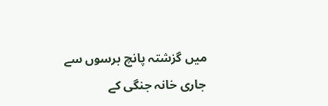میں گزشتہ پانچ برسوں سے جاری خانہ جنگی کے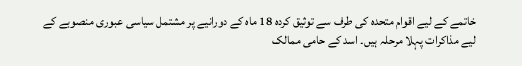خاتمے کے لیے اقوام متحدہ کی طرف سے توثیق کردہ 18 ماہ کے دورانیے پر مشتمل سیاسی عبوری منصوبے کے لیے مذاکرات پہلا مرحلہ ہیں۔ اسد کے حامی ممالک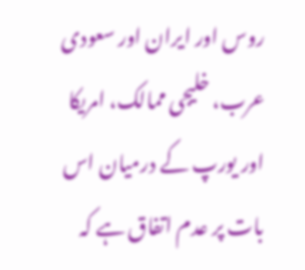روس اور ایران اور سعودی عرب، خلیجی ممالک، امریکا اور یورپ کے درمیان اس بات پر عدم اتفاق ہے کہ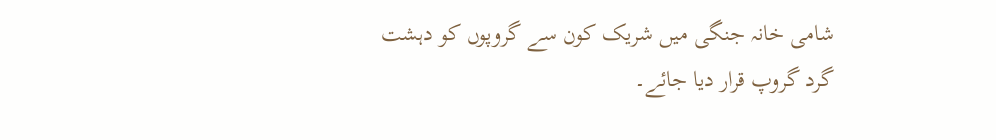شامی خانہ جنگی میں شریک کون سے گروپوں کو دہشت گرد گروپ قرار دیا جائے۔